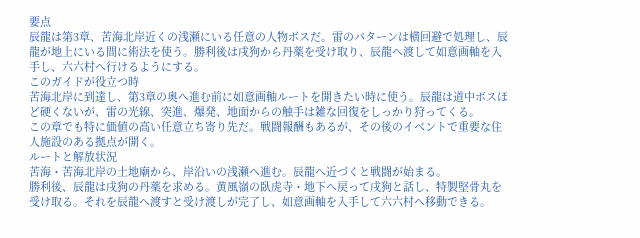要点
辰龍は第3章、苦海北岸近くの浅瀬にいる任意の人物ボスだ。雷のパターンは横回避で処理し、辰龍が地上にいる間に術法を使う。勝利後は戌狗から丹薬を受け取り、辰龍へ渡して如意画軸を入手し、六六村へ行けるようにする。
このガイドが役立つ時
苦海北岸に到達し、第3章の奥へ進む前に如意画軸ルートを開きたい時に使う。辰龍は道中ボスほど硬くないが、雷の光線、突進、爆発、地面からの触手は雑な回復をしっかり狩ってくる。
この章でも特に価値の高い任意立ち寄り先だ。戦闘報酬もあるが、その後のイベントで重要な住人施設のある拠点が開く。
ルートと解放状況
苦海・苦海北岸の土地廟から、岸沿いの浅瀬へ進む。辰龍へ近づくと戦闘が始まる。
勝利後、辰龍は戌狗の丹薬を求める。黄風嶺の臥虎寺・地下へ戻って戌狗と話し、特製堅骨丸を受け取る。それを辰龍へ渡すと受け渡しが完了し、如意画軸を入手して六六村へ移動できる。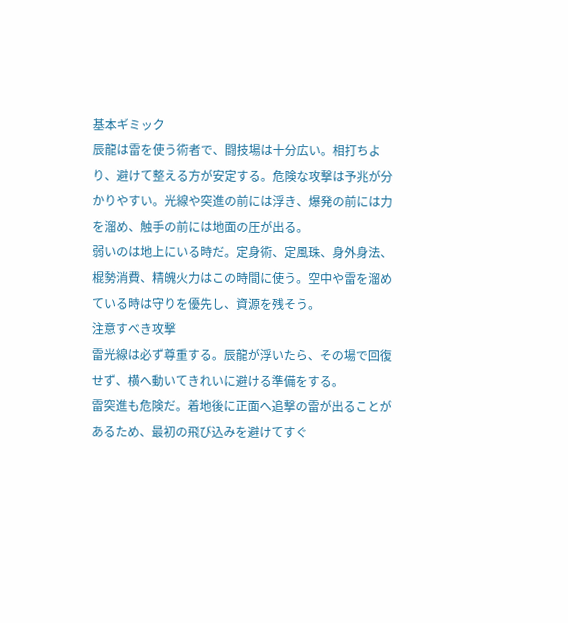基本ギミック
辰龍は雷を使う術者で、闘技場は十分広い。相打ちより、避けて整える方が安定する。危険な攻撃は予兆が分かりやすい。光線や突進の前には浮き、爆発の前には力を溜め、触手の前には地面の圧が出る。
弱いのは地上にいる時だ。定身術、定風珠、身外身法、棍勢消費、精魄火力はこの時間に使う。空中や雷を溜めている時は守りを優先し、資源を残そう。
注意すべき攻撃
雷光線は必ず尊重する。辰龍が浮いたら、その場で回復せず、横へ動いてきれいに避ける準備をする。
雷突進も危険だ。着地後に正面へ追撃の雷が出ることがあるため、最初の飛び込みを避けてすぐ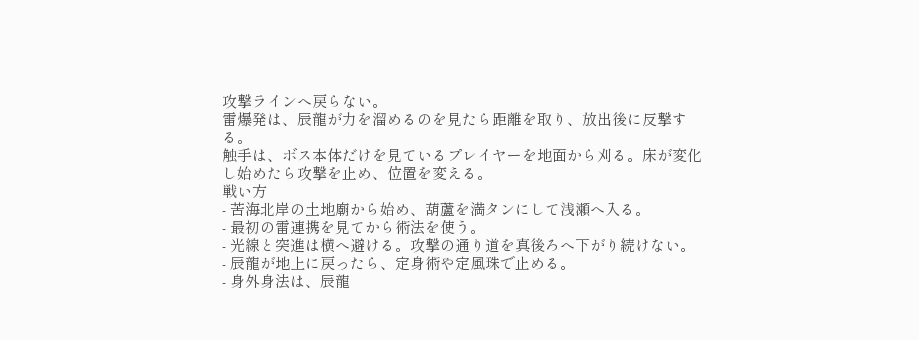攻撃ラインへ戻らない。
雷爆発は、辰龍が力を溜めるのを見たら距離を取り、放出後に反撃する。
触手は、ボス本体だけを見ているプレイヤーを地面から刈る。床が変化し始めたら攻撃を止め、位置を変える。
戦い方
- 苦海北岸の土地廟から始め、葫蘆を満タンにして浅瀬へ入る。
- 最初の雷連携を見てから術法を使う。
- 光線と突進は横へ避ける。攻撃の通り道を真後ろへ下がり続けない。
- 辰龍が地上に戻ったら、定身術や定風珠で止める。
- 身外身法は、辰龍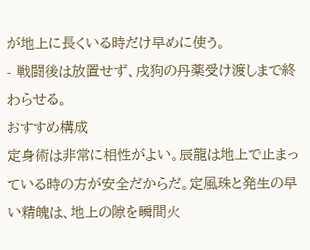が地上に長くいる時だけ早めに使う。
- 戦闘後は放置せず、戌狗の丹薬受け渡しまで終わらせる。
おすすめ構成
定身術は非常に相性がよい。辰龍は地上で止まっている時の方が安全だからだ。定風珠と発生の早い精魄は、地上の隙を瞬間火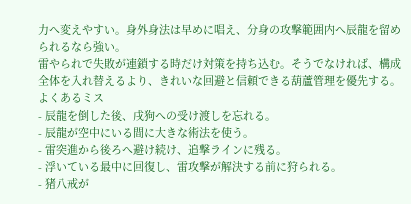力へ変えやすい。身外身法は早めに唱え、分身の攻撃範囲内へ辰龍を留められるなら強い。
雷やられで失敗が連鎖する時だけ対策を持ち込む。そうでなければ、構成全体を入れ替えるより、きれいな回避と信頼できる葫蘆管理を優先する。
よくあるミス
- 辰龍を倒した後、戌狗への受け渡しを忘れる。
- 辰龍が空中にいる間に大きな術法を使う。
- 雷突進から後ろへ避け続け、追撃ラインに残る。
- 浮いている最中に回復し、雷攻撃が解決する前に狩られる。
- 猪八戒が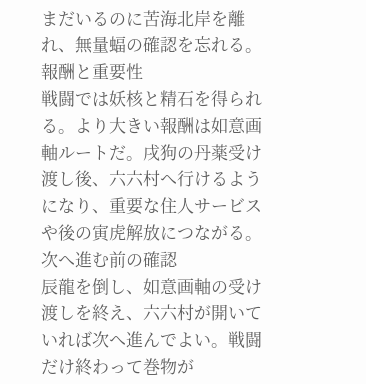まだいるのに苦海北岸を離れ、無量蝠の確認を忘れる。
報酬と重要性
戦闘では妖核と精石を得られる。より大きい報酬は如意画軸ルートだ。戌狗の丹薬受け渡し後、六六村へ行けるようになり、重要な住人サービスや後の寅虎解放につながる。
次へ進む前の確認
辰龍を倒し、如意画軸の受け渡しを終え、六六村が開いていれば次へ進んでよい。戦闘だけ終わって巻物が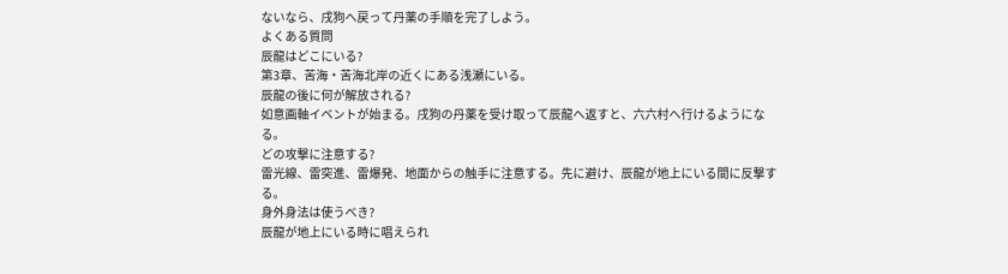ないなら、戌狗へ戻って丹薬の手順を完了しよう。
よくある質問
辰龍はどこにいる?
第3章、苦海・苦海北岸の近くにある浅瀬にいる。
辰龍の後に何が解放される?
如意画軸イベントが始まる。戌狗の丹薬を受け取って辰龍へ返すと、六六村へ行けるようになる。
どの攻撃に注意する?
雷光線、雷突進、雷爆発、地面からの触手に注意する。先に避け、辰龍が地上にいる間に反撃する。
身外身法は使うべき?
辰龍が地上にいる時に唱えられ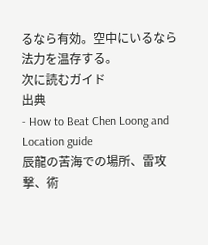るなら有効。空中にいるなら法力を温存する。
次に読むガイド
出典
- How to Beat Chen Loong and Location guide
辰龍の苦海での場所、雷攻撃、術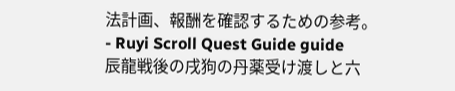法計画、報酬を確認するための参考。
- Ruyi Scroll Quest Guide guide
辰龍戦後の戌狗の丹薬受け渡しと六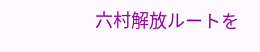六村解放ルートを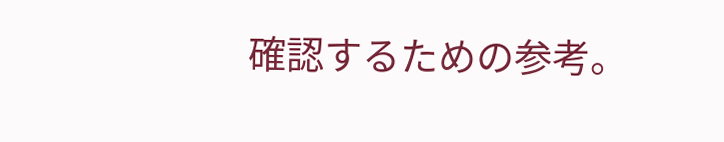確認するための参考。